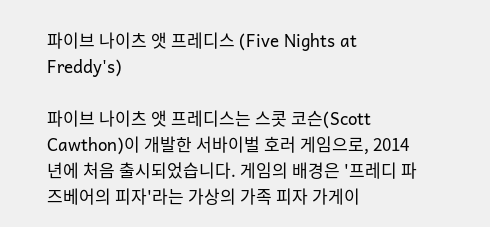파이브 나이츠 앳 프레디스 (Five Nights at Freddy's)

파이브 나이츠 앳 프레디스는 스콧 코슨(Scott Cawthon)이 개발한 서바이벌 호러 게임으로, 2014년에 처음 출시되었습니다. 게임의 배경은 '프레디 파즈베어의 피자'라는 가상의 가족 피자 가게이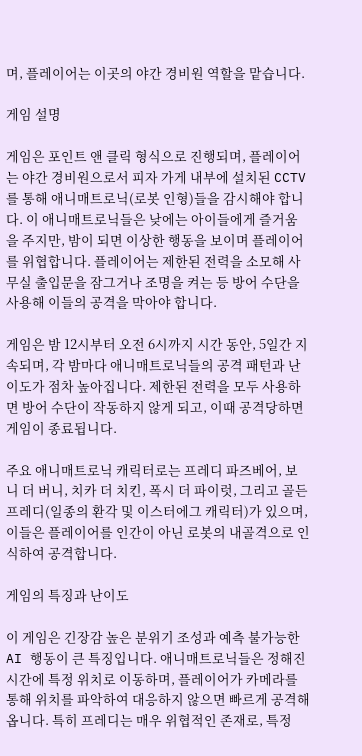며, 플레이어는 이곳의 야간 경비원 역할을 맡습니다.

게임 설명

게임은 포인트 앤 클릭 형식으로 진행되며, 플레이어는 야간 경비원으로서 피자 가게 내부에 설치된 CCTV를 통해 애니매트로닉(로봇 인형)들을 감시해야 합니다. 이 애니매트로닉들은 낮에는 아이들에게 즐거움을 주지만, 밤이 되면 이상한 행동을 보이며 플레이어를 위협합니다. 플레이어는 제한된 전력을 소모해 사무실 출입문을 잠그거나 조명을 켜는 등 방어 수단을 사용해 이들의 공격을 막아야 합니다.

게임은 밤 12시부터 오전 6시까지 시간 동안, 5일간 지속되며, 각 밤마다 애니매트로닉들의 공격 패턴과 난이도가 점차 높아집니다. 제한된 전력을 모두 사용하면 방어 수단이 작동하지 않게 되고, 이때 공격당하면 게임이 종료됩니다.

주요 애니매트로닉 캐릭터로는 프레디 파즈베어, 보니 더 버니, 치카 더 치킨, 폭시 더 파이럿, 그리고 골든 프레디(일종의 환각 및 이스터에그 캐릭터)가 있으며, 이들은 플레이어를 인간이 아닌 로봇의 내골격으로 인식하여 공격합니다.

게임의 특징과 난이도

이 게임은 긴장감 높은 분위기 조성과 예측 불가능한 AI 행동이 큰 특징입니다. 애니매트로닉들은 정해진 시간에 특정 위치로 이동하며, 플레이어가 카메라를 통해 위치를 파악하여 대응하지 않으면 빠르게 공격해 옵니다. 특히 프레디는 매우 위협적인 존재로, 특정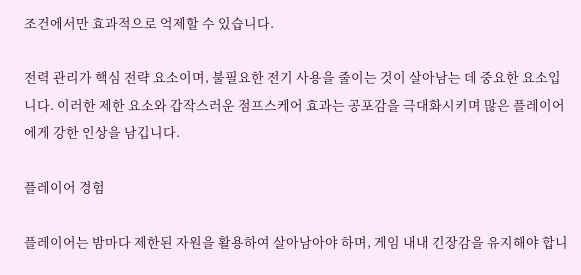조건에서만 효과적으로 억제할 수 있습니다.

전력 관리가 핵심 전략 요소이며, 불필요한 전기 사용을 줄이는 것이 살아남는 데 중요한 요소입니다. 이러한 제한 요소와 갑작스러운 점프스케어 효과는 공포감을 극대화시키며 많은 플레이어에게 강한 인상을 남깁니다.

플레이어 경험

플레이어는 밤마다 제한된 자원을 활용하여 살아남아야 하며, 게임 내내 긴장감을 유지해야 합니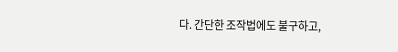다. 간단한 조작법에도 불구하고,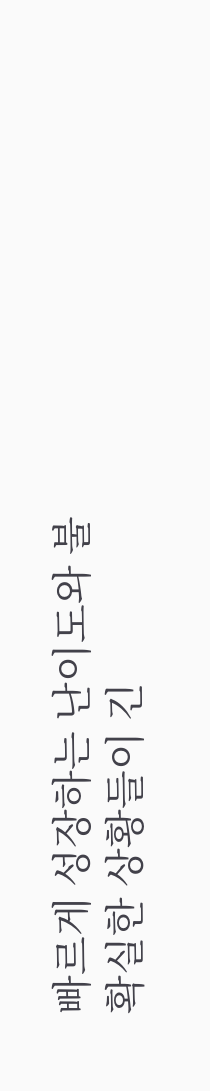빠르게 성장하는 난이도와 불확실한 상황들이 긴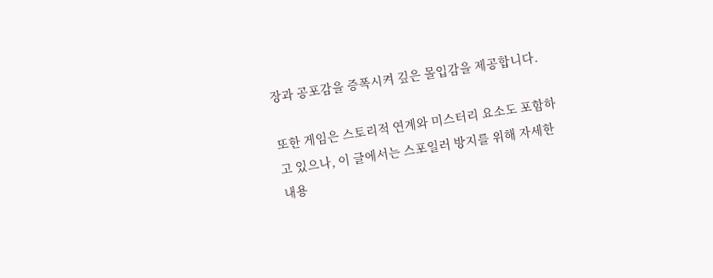장과 공포감을 증폭시켜 깊은 몰입감을 제공합니다.

또한 게임은 스토리적 연계와 미스터리 요소도 포함하고 있으나, 이 글에서는 스포일러 방지를 위해 자세한 내용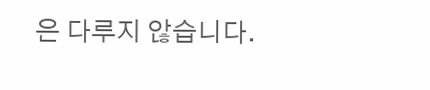은 다루지 않습니다.